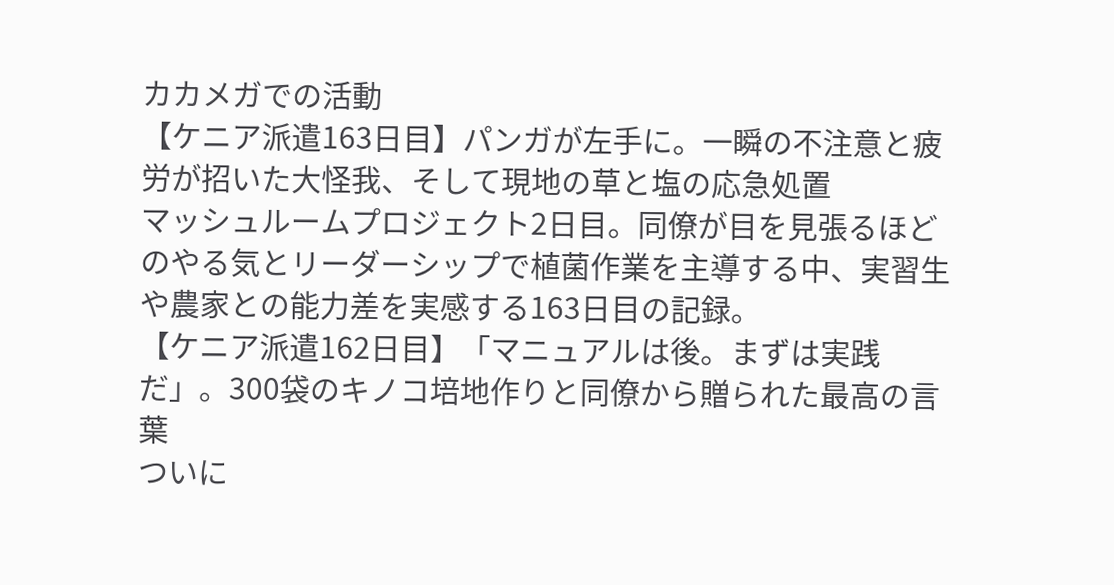カカメガでの活動
【ケニア派遣163日目】パンガが左手に。一瞬の不注意と疲労が招いた大怪我、そして現地の草と塩の応急処置
マッシュルームプロジェクト2日目。同僚が目を見張るほどのやる気とリーダーシップで植菌作業を主導する中、実習生や農家との能力差を実感する163日目の記録。
【ケニア派遣162日目】「マニュアルは後。まずは実践だ」。300袋のキノコ培地作りと同僚から贈られた最高の言葉
ついに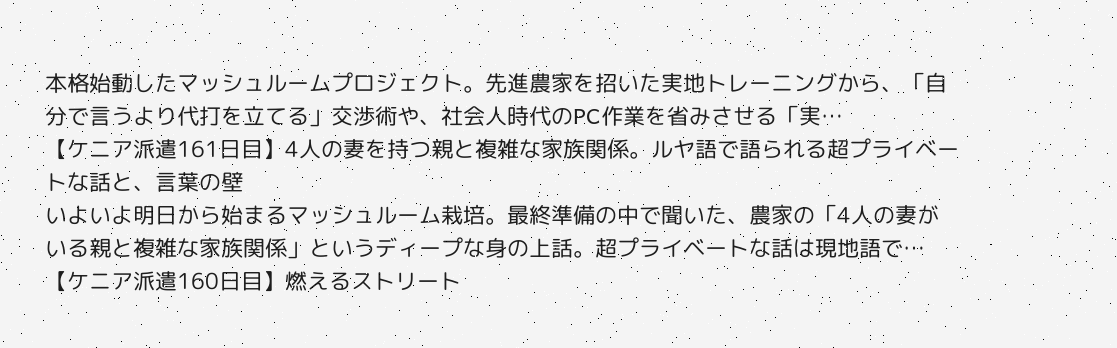本格始動したマッシュルームプロジェクト。先進農家を招いた実地トレーニングから、「自分で言うより代打を立てる」交渉術や、社会人時代のPC作業を省みさせる「実…
【ケニア派遣161日目】4人の妻を持つ親と複雑な家族関係。ルヤ語で語られる超プライベートな話と、言葉の壁
いよいよ明日から始まるマッシュルーム栽培。最終準備の中で聞いた、農家の「4人の妻がいる親と複雑な家族関係」というディープな身の上話。超プライベートな話は現地語で…
【ケニア派遣160日目】燃えるストリート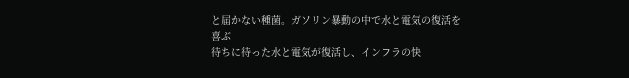と届かない種菌。ガソリン暴動の中で水と電気の復活を喜ぶ
待ちに待った水と電気が復活し、インフラの快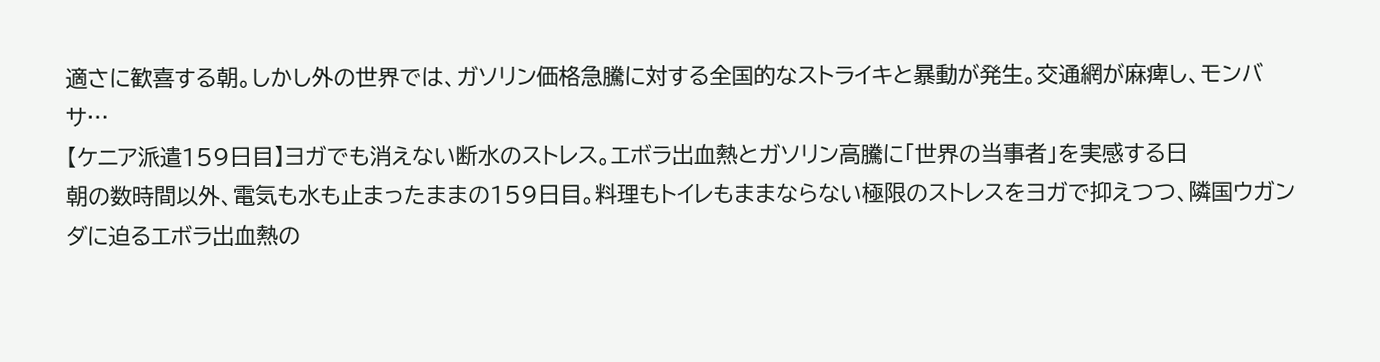適さに歓喜する朝。しかし外の世界では、ガソリン価格急騰に対する全国的なストライキと暴動が発生。交通網が麻痺し、モンバサ…
【ケニア派遣159日目】ヨガでも消えない断水のストレス。エボラ出血熱とガソリン高騰に「世界の当事者」を実感する日
朝の数時間以外、電気も水も止まったままの159日目。料理もトイレもままならない極限のストレスをヨガで抑えつつ、隣国ウガンダに迫るエボラ出血熱の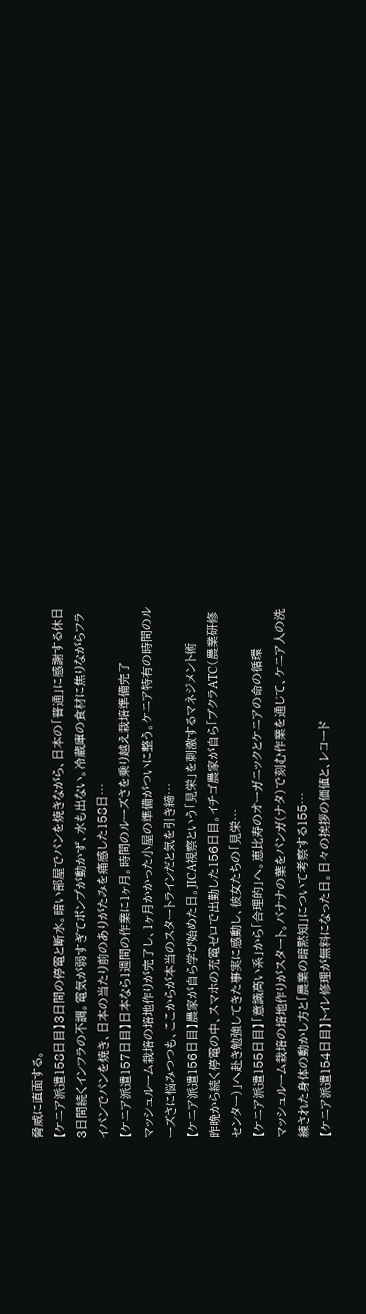脅威に直面する。
【ケニア派遣158日目】3日間の停電と断水。暗い部屋でパンを焼きながら、日本の「普通」に感謝する休日
3日間続くインフラの不調。電気が弱すぎてポンプが動かず、水も出ない。冷蔵庫の食材に焦りながらフライパンでパンを焼き、日本の当たり前のありがたみを痛感した158日…
【ケニア派遣157日目】日本なら1週間の作業に1ヶ月。時間のルーズさを乗り越え栽培準備完了
マッシュルーム栽培の培地作りが完了し、1ヶ月かかった小屋の準備がついに整う。ケニア特有の時間のルーズさに悩みつつも、ここからが本当のスタートラインだと気を引き締…
【ケニア派遣156日目】農家が自ら学び始めた日。JICA視察という「見栄」を刺激するマネジメント術
昨晩から続く停電の中、スマホの充電ゼロで出勤した156日目。イチゴ農家が自ら「ブクラATC(農業研修センター)」へ赴き勉強してきた事実に感動し、彼女たちの「見栄…
【ケニア派遣155日目】「意識高い系」から「合理的」へ。恵比寿のオーガニックとケニアの命の循環
マッシュルーム栽培の培地作りがスタート。バナナの葉をパンガ(ナタ)で刻む作業を通じて、ケニア人の洗練された身体の動かし方と「農業の暗黙知」について考察する155…
【ケニア派遣154日目】トイレ修理が無料になった日。日々の挨拶の価値と、レコード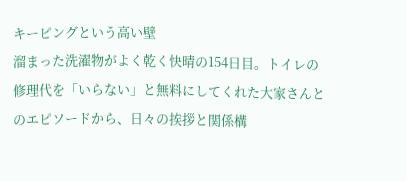キーピングという高い壁
溜まった洗濯物がよく乾く快晴の154日目。トイレの修理代を「いらない」と無料にしてくれた大家さんとのエピソードから、日々の挨拶と関係構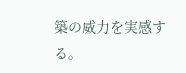築の威力を実感する。